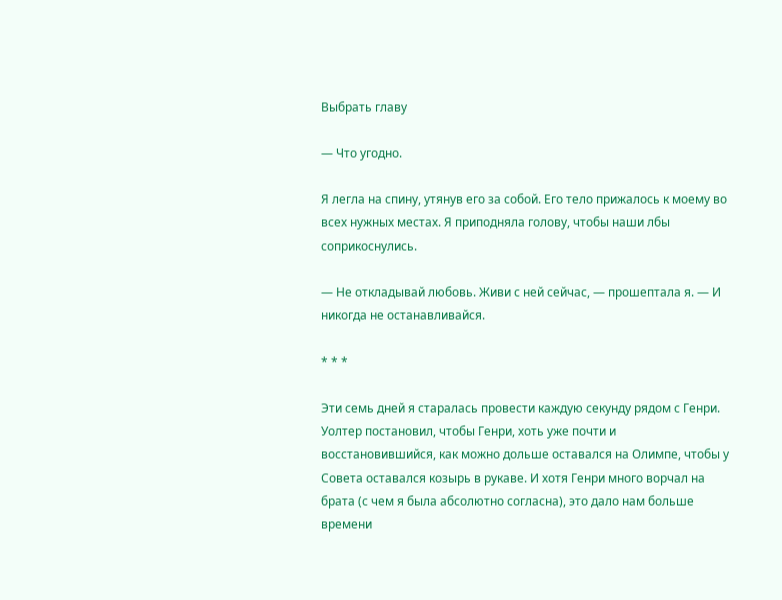Выбрать главу

— Что угодно.

Я легла на спину, утянув его за собой. Его тело прижалось к моему во всех нужных местах. Я приподняла голову, чтобы наши лбы соприкоснулись.

— Не откладывай любовь. Живи с ней сейчас, — прошептала я. — И никогда не останавливайся.

* * *

Эти семь дней я старалась провести каждую секунду рядом с Генри. Уолтер постановил, чтобы Генри, хоть уже почти и восстановившийся, как можно дольше оставался на Олимпе, чтобы у Совета оставался козырь в рукаве. И хотя Генри много ворчал на брата (с чем я была абсолютно согласна), это дало нам больше времени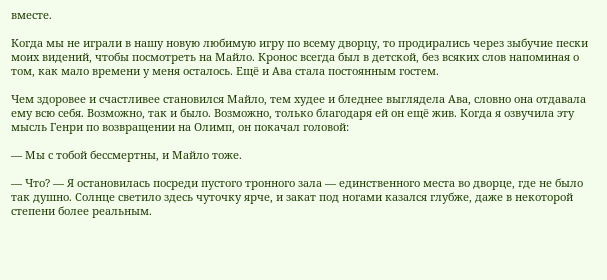вместе.

Когда мы не играли в нашу новую любимую игру по всему дворцу, то продирались через зыбучие пески моих видений, чтобы посмотреть на Майло. Кронос всегда был в детской, без всяких слов напоминая о том, как мало времени у меня осталось. Ещё и Ава стала постоянным гостем.

Чем здоровее и счастливее становился Майло, тем худее и бледнее выглядела Ава, словно она отдавала ему всю себя. Возможно, так и было. Возможно, только благодаря ей он ещё жив. Когда я озвучила эту мысль Генри по возвращении на Олимп, он покачал головой:

— Мы с тобой бессмертны, и Майло тоже.

— Что? — Я остановилась посреди пустого тронного зала — единственного места во дворце, где не было так душно. Солнце светило здесь чуточку ярче, и закат под ногами казался глубже, даже в некоторой степени более реальным.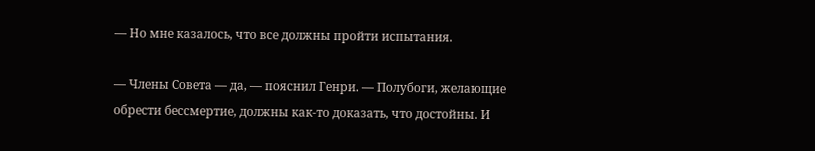— Но мне казалось, что все должны пройти испытания.

— Члены Совета — да, — пояснил Генри. — Полубоги, желающие обрести бессмертие, должны как-то доказать, что достойны. И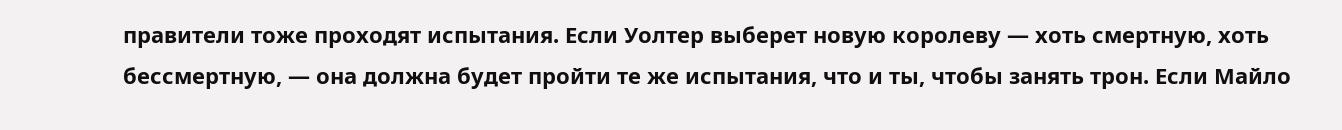правители тоже проходят испытания. Если Уолтер выберет новую королеву — хоть смертную, хоть бессмертную, — она должна будет пройти те же испытания, что и ты, чтобы занять трон. Если Майло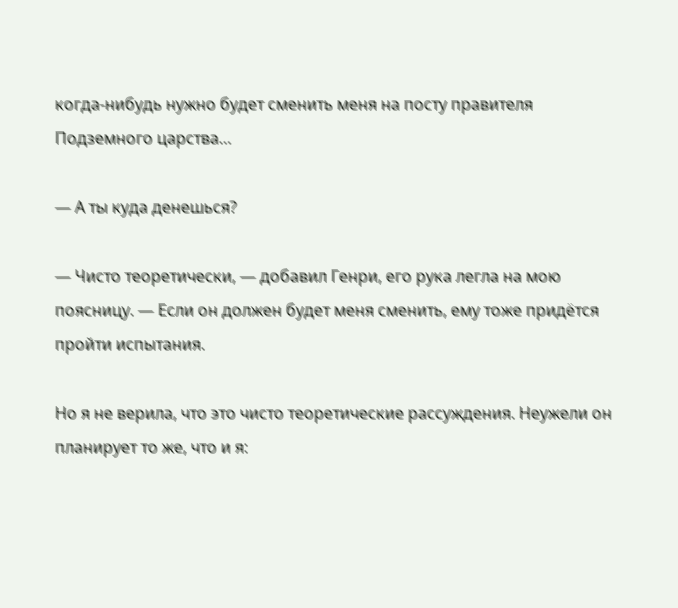когда-нибудь нужно будет сменить меня на посту правителя Подземного царства…

— А ты куда денешься?

— Чисто теоретически, — добавил Генри, его рука легла на мою поясницу. — Если он должен будет меня сменить, ему тоже придётся пройти испытания.

Но я не верила, что это чисто теоретические рассуждения. Неужели он планирует то же, что и я: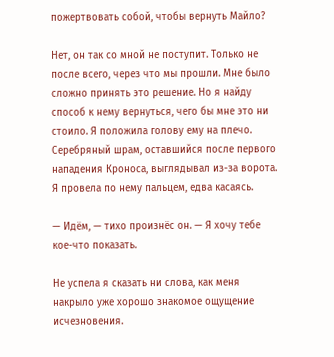пожертвовать собой, чтобы вернуть Майло?

Нет, он так со мной не поступит. Только не после всего, через что мы прошли. Мне было сложно принять это решение. Но я найду способ к нему вернуться, чего бы мне это ни стоило. Я положила голову ему на плечо. Серебряный шрам, оставшийся после первого нападения Кроноса, выглядывал из-за ворота. Я провела по нему пальцем, едва касаясь.

— Идём, — тихо произнёс он. — Я хочу тебе кое-что показать.

Не успела я сказать ни слова, как меня накрыло уже хорошо знакомое ощущение исчезновения.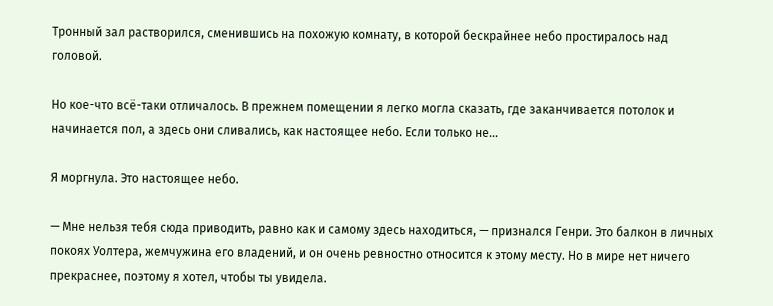Тронный зал растворился, сменившись на похожую комнату, в которой бескрайнее небо простиралось над головой.

Но кое-что всё-таки отличалось. В прежнем помещении я легко могла сказать, где заканчивается потолок и начинается пол, а здесь они сливались, как настоящее небо. Если только не…

Я моргнула. Это настоящее небо.

— Мне нельзя тебя сюда приводить, равно как и самому здесь находиться, — признался Генри. Это балкон в личных покоях Уолтера, жемчужина его владений, и он очень ревностно относится к этому месту. Но в мире нет ничего прекраснее, поэтому я хотел, чтобы ты увидела.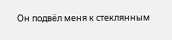Он подвёл меня к стеклянным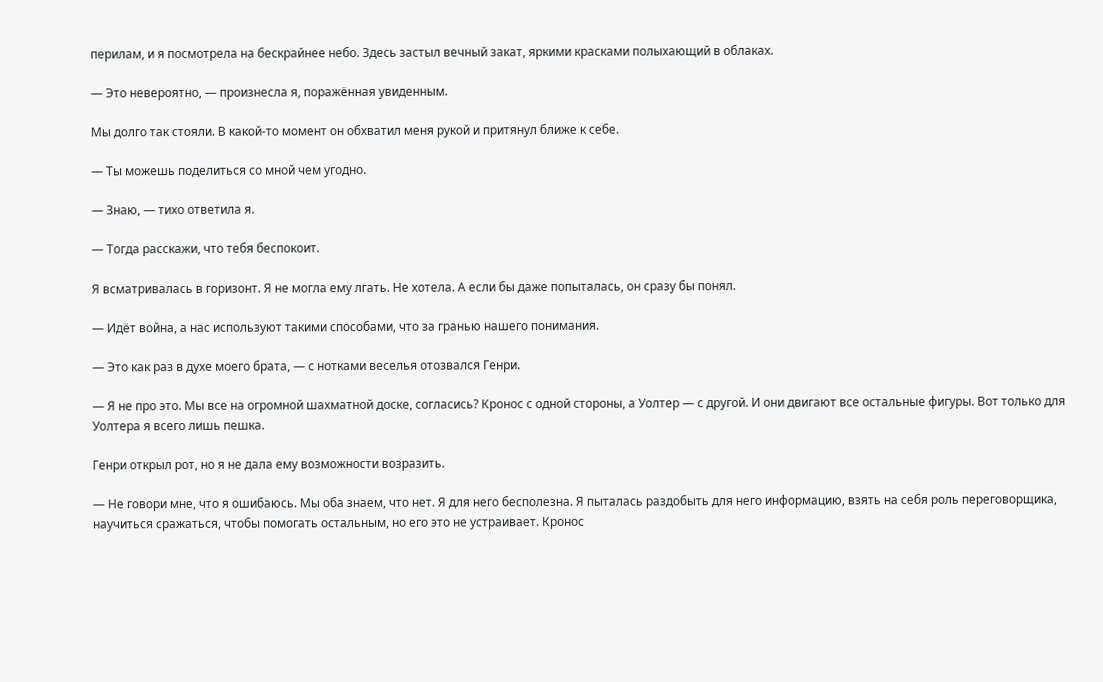перилам, и я посмотрела на бескрайнее небо. Здесь застыл вечный закат, яркими красками полыхающий в облаках.

— Это невероятно, — произнесла я, поражённая увиденным.

Мы долго так стояли. В какой-то момент он обхватил меня рукой и притянул ближе к себе.

— Ты можешь поделиться со мной чем угодно.

— Знаю, — тихо ответила я.

— Тогда расскажи, что тебя беспокоит.

Я всматривалась в горизонт. Я не могла ему лгать. Не хотела. А если бы даже попыталась, он сразу бы понял.

— Идёт война, а нас используют такими способами, что за гранью нашего понимания.

— Это как раз в духе моего брата, — с нотками веселья отозвался Генри.

— Я не про это. Мы все на огромной шахматной доске, согласись? Кронос с одной стороны, а Уолтер — с другой. И они двигают все остальные фигуры. Вот только для Уолтера я всего лишь пешка.

Генри открыл рот, но я не дала ему возможности возразить.

— Не говори мне, что я ошибаюсь. Мы оба знаем, что нет. Я для него бесполезна. Я пыталась раздобыть для него информацию, взять на себя роль переговорщика, научиться сражаться, чтобы помогать остальным, но его это не устраивает. Кронос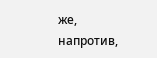же, напротив,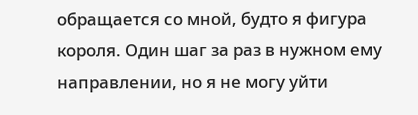обращается со мной, будто я фигура короля. Один шаг за раз в нужном ему направлении, но я не могу уйти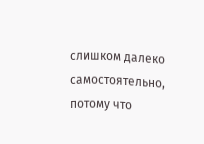слишком далеко самостоятельно, потому что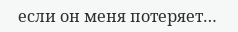если он меня потеряет…